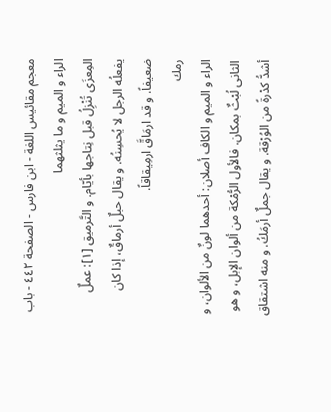معجم مقائيس اللغة - ابن فارس - الصفحة ٤٤٢ - باب الراء و الميم و ما يثلثهما
المِعزَى تُنْزِلُ قبل نِتاجها بأيّام. و التَّرميق [١]: عملٌ يفعلُه الرجل لا يُحسِنُه. و يقال حبلٌ أرماقٌ، إذا كان ضعيفاً. و قد ارمَاقَّ ارمِيقاقاً.
رمك
الراء و الميم و الكاف أصلان: أحدهما لونٌ من الألوان، و الثانى لُبْثٌ بمكان. فالأول الرُّمْكة من ألوان الإبل، و هو أشدُّ كدْرةً من الوُرْقة. و يقال جملٌ أرمَكُ. و منه اشتقاق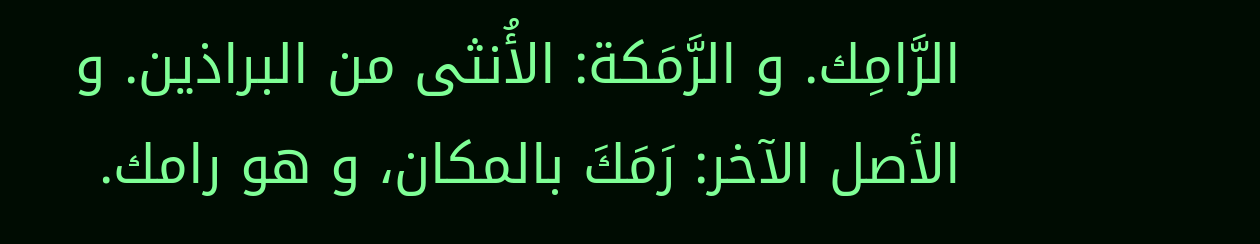الرَّامِك. و الرَّمَكة: الأُنثى من البراذين. و الأصل الآخر: رَمَكَ بالمكان، و هو رامك.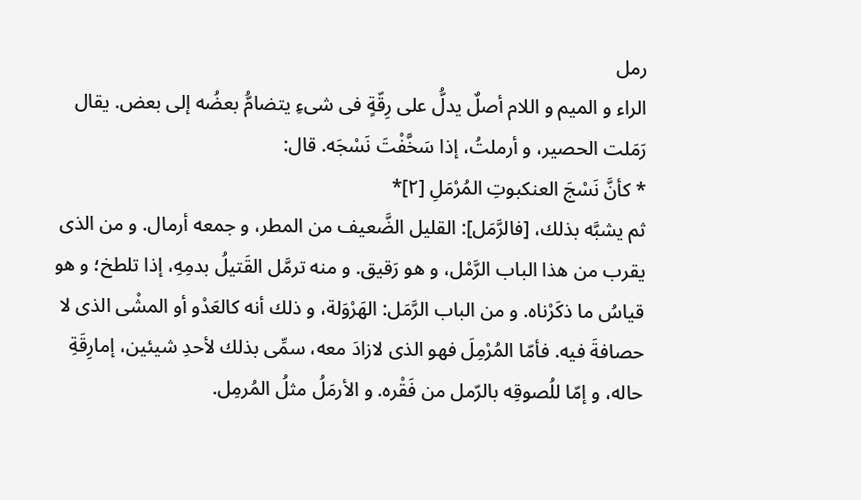رمل
الراء و الميم و اللام أصلٌ يدلُّ على رِقّةٍ فى شىءِ يتضامُّ بعضُه إلى بعض. يقال رَمَلت الحصير، و أرملتُ، إذا سَخَّفْتَ نَسْجَه. قال:
* كأنَّ نَسْجَ العنكبوتِ المُرْمَلِ [٢]*
ثم يشبَّه بذلك، [فالرَّمَل]: القليل الضَّعيف من المطر، و جمعه أرمال. و من الذى يقرب من هذا الباب الرَّمْل، و هو رَقيق. و منه ترمَّل القَتيلُ بدمِهِ، إذا تلطخ؛ و هو قياسُ ما ذكَرْناه. و من الباب الرَّمَل: الهَرْوَلة، و ذلك أنه كالعَدْو أو المشْى الذى لا حصافةَ فيه. فأمّا المُرْمِلَ فهو الذى لازادَ معه، سمِّى بذلك لأحدِ شيئين، إمارِقَةِ حاله، و إمّا للُصوقِه بالرّمل من فَقْره. و الأرمَلُ مثلُ المُرمِل.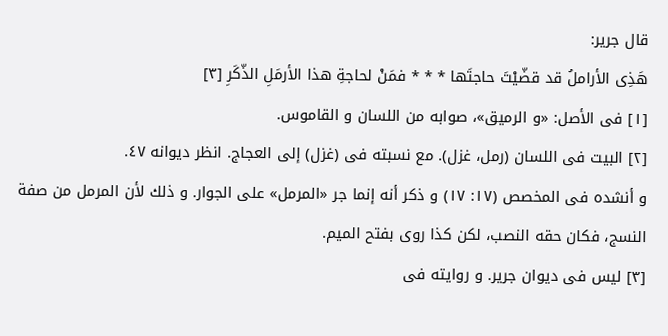قال جرير:
هَذِى الأراملُ قد قضّيْتَ حاجتَها * * * فمَنْ لحاجةِ هذا الأرمَلِ الذّكَرِ [٣]
[١] فى الأصل: «و الرميق»، صوابه من اللسان و القاموس.
[٢] البيت فى اللسان (رمل، غزل). مع نسبته فى (غزل) إلى العجاج. انظر ديوانه ٤٧.
و أنشده فى المخصص (١٧: ١٧) و ذكر أنه إنما جر «المرمل» على الجوار. و ذلك لأن المرمل من صفة النسج، فكان حقه النصب، لكن كذا روى بفتح الميم.
[٣] ليس فى ديوان جرير. و روايته فى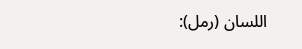اللسان (رمل):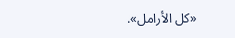«كل الأرامل».